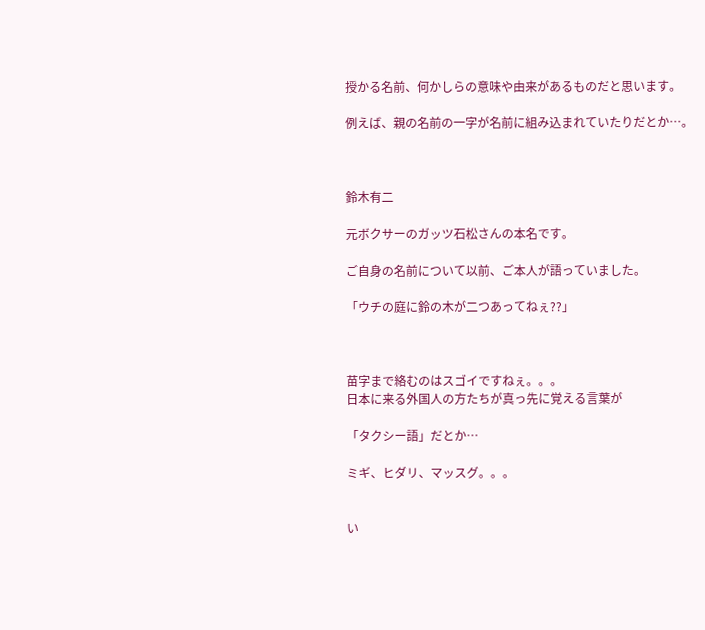授かる名前、何かしらの意味や由来があるものだと思います。

例えば、親の名前の一字が名前に組み込まれていたりだとか…。



鈴木有二

元ボクサーのガッツ石松さんの本名です。

ご自身の名前について以前、ご本人が語っていました。

「ウチの庭に鈴の木が二つあってねぇ??」



苗字まで絡むのはスゴイですねぇ。。。
日本に来る外国人の方たちが真っ先に覚える言葉が

「タクシー語」だとか…

ミギ、ヒダリ、マッスグ。。。


い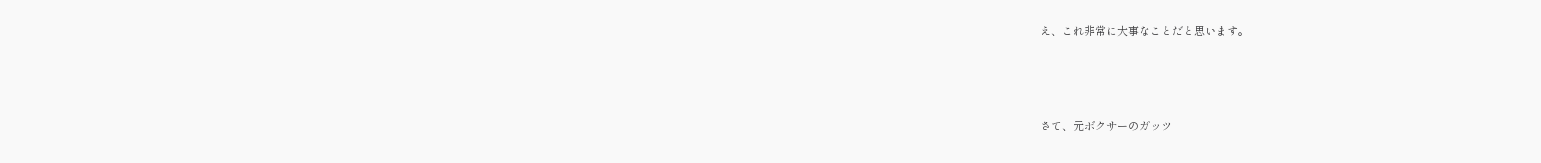え、これ非常に大事なことだと思います。



さて、元ボクサーのガッツ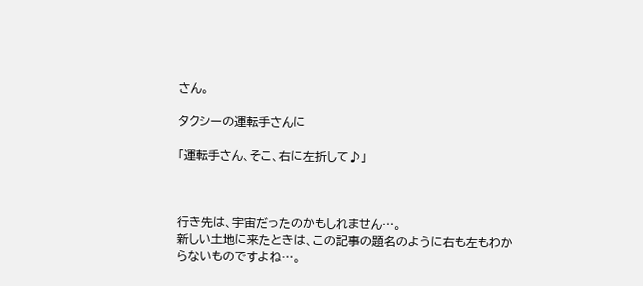さん。

タクシーの運転手さんに

「運転手さん、そこ、右に左折して♪」



行き先は、宇宙だったのかもしれません…。
新しい土地に来たときは、この記事の題名のように右も左もわからないものですよね…。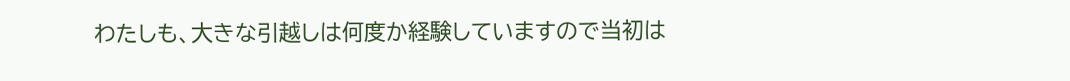わたしも、大きな引越しは何度か経験していますので当初は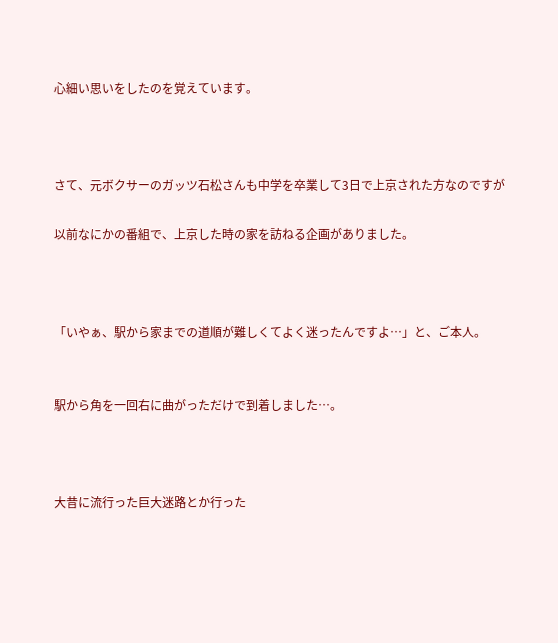心細い思いをしたのを覚えています。



さて、元ボクサーのガッツ石松さんも中学を卒業して3日で上京された方なのですが

以前なにかの番組で、上京した時の家を訪ねる企画がありました。



「いやぁ、駅から家までの道順が難しくてよく迷ったんですよ…」と、ご本人。


駅から角を一回右に曲がっただけで到着しました…。



大昔に流行った巨大迷路とか行った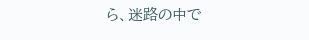ら、迷路の中で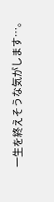一生を終えそうな気がします…。